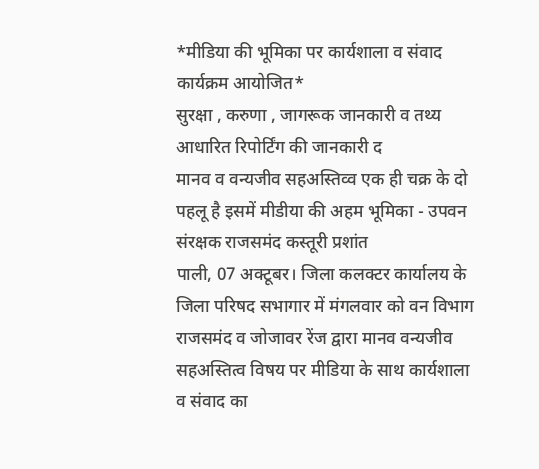*मीडिया की भूमिका पर कार्यशाला व संवाद कार्यक्रम आयोजित*
सुरक्षा , करुणा , जागरूक जानकारी व तथ्य आधारित रिपोर्टिंग की जानकारी द
मानव व वन्यजीव सहअस्तिव्व एक ही चक्र के दो पहलू है इसमें मीडीया की अहम भूमिका - उपवन संरक्षक राजसमंद कस्तूरी प्रशांत
पाली, 07 अक्टूबर। जिला कलक्टर कार्यालय के जिला परिषद सभागार में मंगलवार को वन विभाग राजसमंद व जोजावर रेंज द्वारा मानव वन्यजीव सहअस्तित्व विषय पर मीडिया के साथ कार्यशाला व संवाद का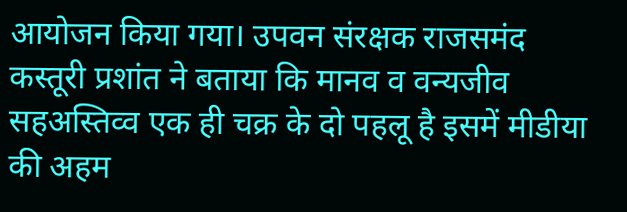आयोजन किया गया। उपवन संरक्षक राजसमंद कस्तूरी प्रशांत ने बताया कि मानव व वन्यजीव सहअस्तिव्व एक ही चक्र के दो पहलू है इसमें मीडीया की अहम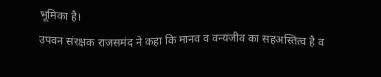भूमिका है।
उपवन संरक्षक राजसमंद ने कहा कि मानव व वन्यजीव का सहअस्तित्व है व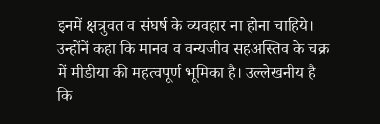इनमें क्षत्रुवत व संघर्ष के व्यवहार ना होना चाहिये।
उन्होंनें कहा कि मानव व वन्यजीव सहअस्तिव के चक्र में मीडीया की महत्वपूर्ण भूमिका है। उल्लेखनीय है कि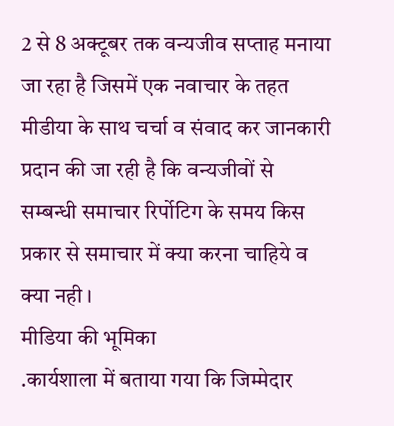2 से 8 अक्टूबर तक वन्यजीव सप्ताह मनाया जा रहा है जिसमें एक नवाचार के तहत मीडीया के साथ चर्चा व संवाद कर जानकारी प्रदान की जा रही है कि वन्यजीवों से सम्बन्धी समाचार रिर्पोटिग के समय किस प्रकार से समाचार में क्या करना चाहिये व क्या नही ।
मीडिया की भूमिका
.कार्यशाला में बताया गया कि जिम्मेदार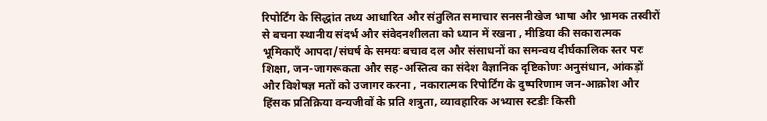रिपोर्टिंग के सिद्धांत तथ्य आधारित और संतुलित समाचार सनसनीखेज भाषा और भ्रामक तस्वीरों से बचना स्थानीय संदर्भ और संवेदनशीलता को ध्यान में रखना , मीडिया की सकारात्मक भूमिकाएँ आपदा/संघर्ष के समयः बचाव दल और संसाधनों का समन्वय दीर्घकालिक स्तर परः शिक्षा, जन-जागरूकता और सह-अस्तित्व का संदेश वैज्ञानिक दृष्टिकोणः अनुसंधान, आंकड़ों और विशेषज्ञ मतों को उजागर करना , नकारात्मक रिपोर्टिंग के दुष्परिणाम जन-आक्रोश और हिंसक प्रतिक्रिया वन्यजीवों के प्रति शत्रुता, व्यावहारिक अभ्यास स्टडीः किसी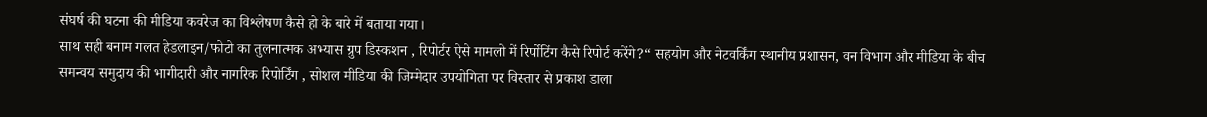संघर्ष की घटना की मीडिया कवरेज का विश्लेषण कैसे हो के बारे में बताया गया।
साथ सही बनाम गलत हेडलाइन/फोटो का तुलनात्मक अभ्यास ग्रुप डिस्कशन , रिपोर्टर ऐसे मामलो में रिर्पोटिंग कैसे रिपोर्ट करेंगे?“ सहयोग और नेटवर्किंग स्थानीय प्रशासन, वन विभाग और मीडिया के बीच समन्वय समुदाय की भागीदारी और नागरिक रिपोर्टिंग , सोशल मीडिया की जिम्मेदार उपयोगिता पर विस्तार से प्रकाश डाला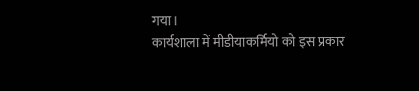गया।
कार्यशाला में मीडीयाकर्मियो को इस प्रकार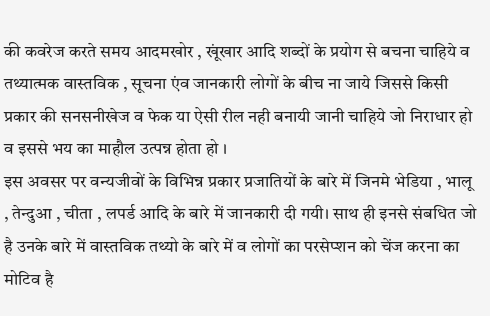की कवरेज करते समय आदमखोर , खूंखार आदि शब्दों के प्रयोग से बचना चाहिये व तथ्यात्मक वास्तविक , सूचना एंव जानकारी लोगों के बीच ना जाये जिससे किसी प्रकार की सनसनीखेज व फेक या ऐसी रील नही बनायी जानी चाहिये जो निराधार हो व इससे भय का माहौल उत्पन्न होता हो ।
इस अवसर पर वन्यजीवों के विभिन्न प्रकार प्रजातियों के बारे में जिनमे भेडिया , भालू , तेन्दुआ , चीता , लपर्ड आदि के बारे में जानकारी दी गयी। साथ ही इनसे संबधित जो है उनके बारे में वास्तविक तथ्यो के बारे में व लोगों का परसेप्शन को चेंज करना का मोटिव है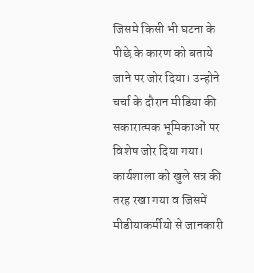जिसमे किसी भी घटना के पीछे के कारण को बताये जाने पर जोर दिया। उन्होने चर्चा के दौरान मीडिया की सकारात्मक भूमिकाओं पर विशेष जोर दिया गया। कार्यशाला को खुले सत्र की तरह रखा गया व जिसमें मीडीयाकर्मीयो से जानकारी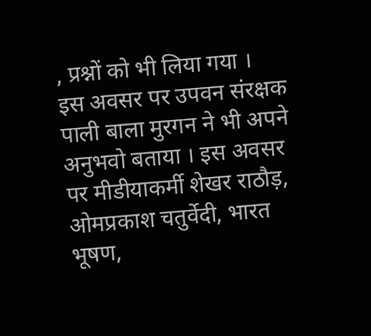, प्रश्नों को भी लिया गया ।
इस अवसर पर उपवन संरक्षक पाली बाला मुरगन ने भी अपने अनुभवो बताया । इस अवसर पर मीडीयाकर्मी शेखर राठौड़, ओमप्रकाश चतुर्वेदी, भारत भूषण,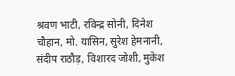श्रवण भाटी, रविन्द्र सोनी, दिनेश चौहान, मो. यासिन, सुरेश हेमनानी, संदीप राठौड़, विशारद जोशी, मुकेश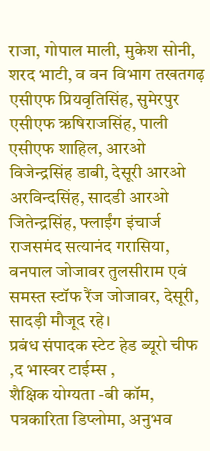राजा, गोपाल माली, मुकेश सोनी, शरद भाटी, व वन विभाग तखतगढ़ एसीएफ प्रियवृतिसिंह, सुमेरपुर एसीएफ ऋषिराजसिंह, पाली एसीएफ शाहिल, आरओ विजेन्द्रसिंह डाबी, देसूरी आरओ अरविन्दसिंह, सादडी आरओ जितेन्द्रसिंह, फ्लाईंग इंचार्ज राजसमंद सत्यानंद गरासिया, वनपाल जोजावर तुलसीराम एवं समस्त स्टॉफ रैंज जोजावर, देसूरी, सादड़ी मौजूद रहे।
प्रबंध संपादक स्टेट हेड ब्यूरो चीफ ,द भास्वर टाईम्स ,
शैक्षिक योग्यता -बी कॉम, पत्रकारिता डिप्लोमा, अनुभव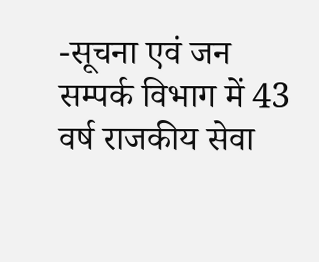-सूचना एवं जन सम्पर्क विभाग में 43 वर्ष राजकीय सेवा